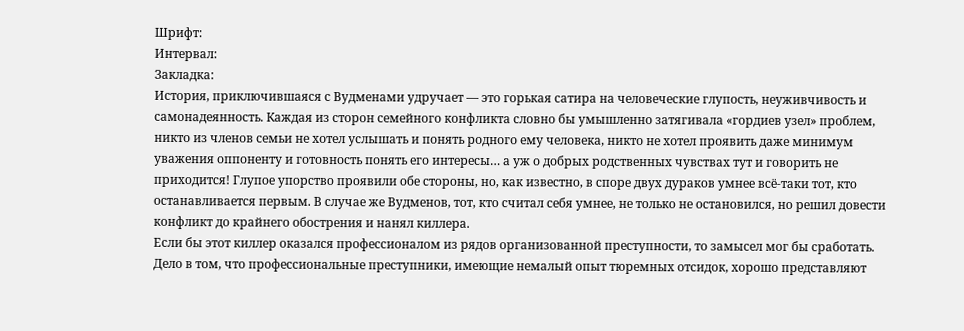Шрифт:
Интервал:
Закладка:
История, приключившаяся с Вудменами удручает — это горькая сатира на человеческие глупость, неуживчивость и самонадеянность. Каждая из сторон семейного конфликта словно бы умышленно затягивала «гордиев узел» проблем, никто из членов семьи не хотел услышать и понять родного ему человека, никто не хотел проявить даже минимум уважения оппоненту и готовность понять его интересы… а уж о добрых родственных чувствах тут и говорить не приходится! Глупое упорство проявили обе стороны, но, как известно, в споре двух дураков умнее всё-таки тот, кто останавливается первым. В случае же Вудменов, тот, кто считал себя умнее, не только не остановился, но решил довести конфликт до крайнего обострения и нанял киллера.
Если бы этот киллер оказался профессионалом из рядов организованной преступности, то замысел мог бы сработать. Дело в том, что профессиональные преступники, имеющие немалый опыт тюремных отсидок, хорошо представляют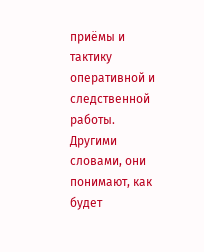приёмы и тактику оперативной и следственной работы. Другими словами, они понимают, как будет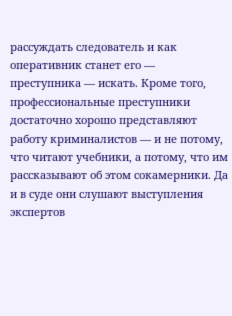рассуждать следователь и как оперативник станет его — преступника — искать. Кроме того, профессиональные преступники достаточно хорошо представляют работу криминалистов — и не потому, что читают учебники, а потому, что им рассказывают об этом сокамерники. Да и в суде они слушают выступления экспертов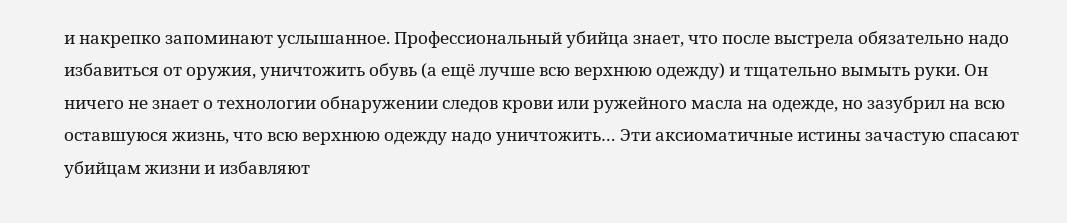и накрепко запоминают услышанное. Профессиональный убийца знает, что после выстрела обязательно надо избавиться от оружия, уничтожить обувь (а ещё лучше всю верхнюю одежду) и тщательно вымыть руки. Он ничего не знает о технологии обнаружении следов крови или ружейного масла на одежде, но зазубрил на всю оставшуюся жизнь, что всю верхнюю одежду надо уничтожить… Эти аксиоматичные истины зачастую спасают убийцам жизни и избавляют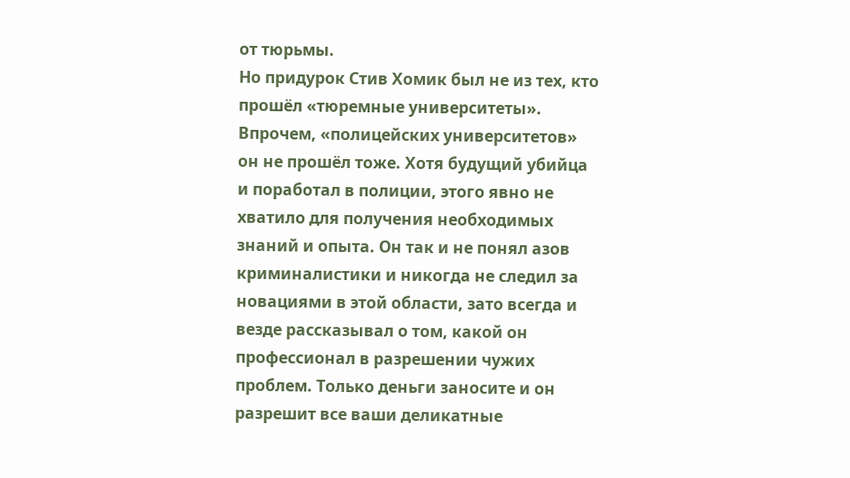от тюрьмы.
Но придурок Стив Хомик был не из тех, кто прошёл «тюремные университеты». Впрочем, «полицейских университетов» он не прошёл тоже. Хотя будущий убийца и поработал в полиции, этого явно не хватило для получения необходимых знаний и опыта. Он так и не понял азов криминалистики и никогда не следил за новациями в этой области, зато всегда и везде рассказывал о том, какой он профессионал в разрешении чужих проблем. Только деньги заносите и он разрешит все ваши деликатные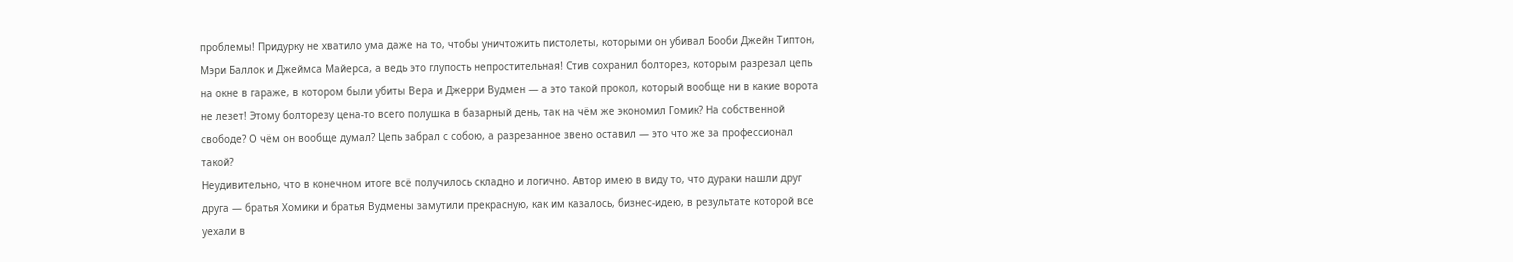проблемы! Придурку не хватило ума даже на то, чтобы уничтожить пистолеты, которыми он убивал Бооби Джейн Типтон, Мэри Баллок и Джеймса Майерса, а ведь это глупость непростительная! Стив сохранил болторез, которым разрезал цепь на окне в гараже, в котором были убиты Вера и Джерри Вудмен — а это такой прокол, который вообще ни в какие ворота не лезет! Этому болторезу цена-то всего полушка в базарный день, так на чём же экономил Гомик? На собственной свободе? О чём он вообще думал? Цепь забрал с собою, а разрезанное звено оставил — это что же за профессионал такой?
Неудивительно, что в конечном итоге всё получилось складно и логично. Автор имею в виду то, что дураки нашли друг друга — братья Хомики и братья Вудмены замутили прекрасную, как им казалось, бизнес-идею, в результате которой все уехали в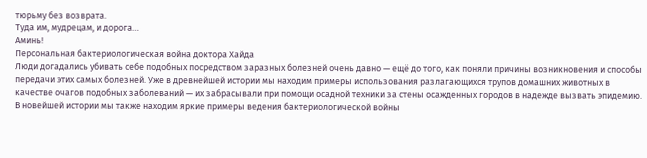тюрьму без возврата.
Туда им, мудрецам, и дорога…
Аминь!
Персональная бактериологическая война доктора Хайда
Люди догадались убивать себе подобных посредством заразных болезней очень давно — ещё до того, как поняли причины возникновения и способы передачи этих самых болезней. Уже в древнейшей истории мы находим примеры использования разлагающихся трупов домашних животных в качестве очагов подобных заболеваний — их забрасывали при помощи осадной техники за стены осажденных городов в надежде вызвать эпидемию. В новейшей истории мы также находим яркие примеры ведения бактериологической войны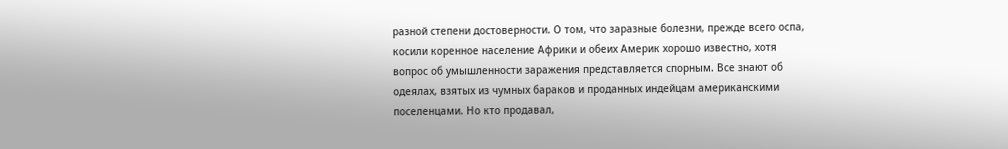разной степени достоверности. О том, что заразные болезни, прежде всего оспа, косили коренное население Африки и обеих Америк хорошо известно, хотя вопрос об умышленности заражения представляется спорным. Все знают об одеялах, взятых из чумных бараков и проданных индейцам американскими поселенцами. Но кто продавал,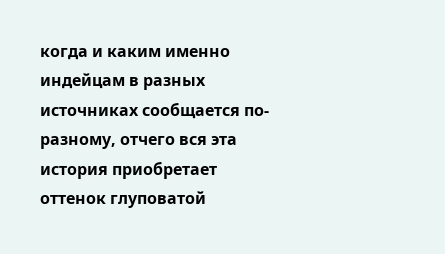когда и каким именно индейцам в разных источниках сообщается по-разному, отчего вся эта история приобретает оттенок глуповатой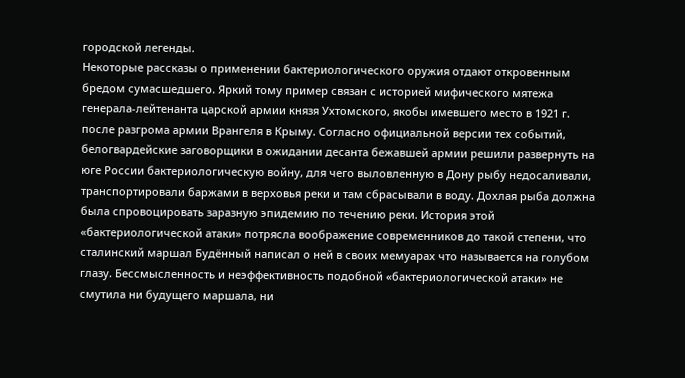городской легенды.
Некоторые рассказы о применении бактериологического оружия отдают откровенным бредом сумасшедшего. Яркий тому пример связан с историей мифического мятежа генерала-лейтенанта царской армии князя Ухтомского, якобы имевшего место в 1921 г. после разгрома армии Врангеля в Крыму. Согласно официальной версии тех событий, белогвардейские заговорщики в ожидании десанта бежавшей армии решили развернуть на юге России бактериологическую войну, для чего выловленную в Дону рыбу недосаливали, транспортировали баржами в верховья реки и там сбрасывали в воду. Дохлая рыба должна была спровоцировать заразную эпидемию по течению реки. История этой «бактериологической атаки» потрясла воображение современников до такой степени, что сталинский маршал Будённый написал о ней в своих мемуарах что называется на голубом глазу. Бессмысленность и неэффективность подобной «бактериологической атаки» не смутила ни будущего маршала, ни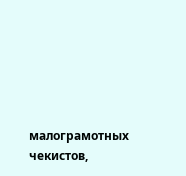малограмотных чекистов,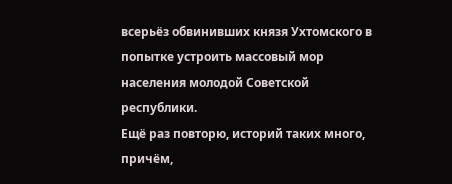всерьёз обвинивших князя Ухтомского в попытке устроить массовый мор населения молодой Советской республики.
Ещё раз повторю, историй таких много, причём,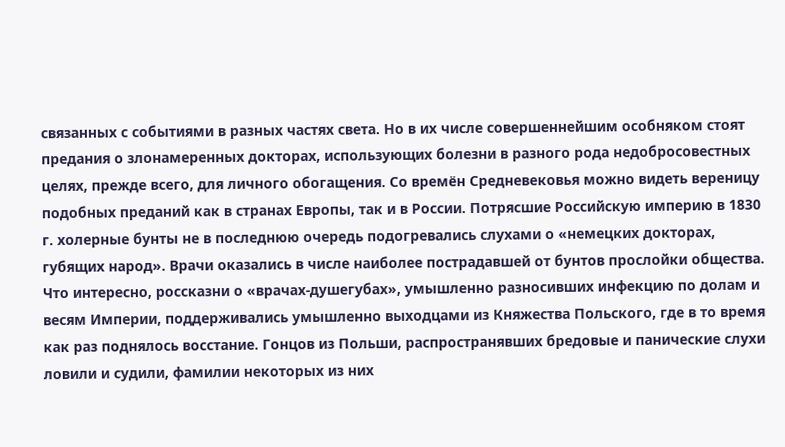связанных с событиями в разных частях света. Но в их числе совершеннейшим особняком стоят предания о злонамеренных докторах, использующих болезни в разного рода недобросовестных целях, прежде всего, для личного обогащения. Со времён Средневековья можно видеть вереницу подобных преданий как в странах Европы, так и в России. Потрясшие Российскую империю в 1830 г. холерные бунты не в последнюю очередь подогревались слухами о «немецких докторах, губящих народ». Врачи оказались в числе наиболее пострадавшей от бунтов прослойки общества. Что интересно, россказни о «врачах-душегубах», умышленно разносивших инфекцию по долам и весям Империи, поддерживались умышленно выходцами из Княжества Польского, где в то время как раз поднялось восстание. Гонцов из Польши, распространявших бредовые и панические слухи ловили и судили, фамилии некоторых из них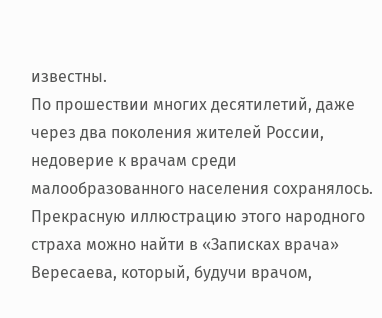известны.
По прошествии многих десятилетий, даже через два поколения жителей России, недоверие к врачам среди малообразованного населения сохранялось. Прекрасную иллюстрацию этого народного страха можно найти в «Записках врача» Вересаева, который, будучи врачом,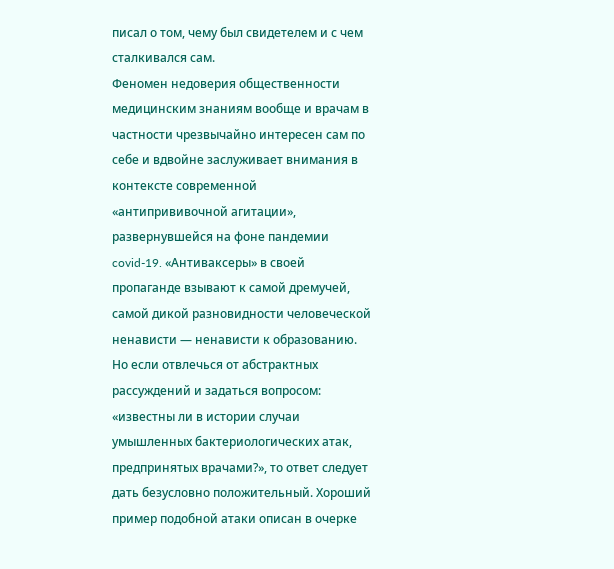писал о том, чему был свидетелем и с чем сталкивался сам.
Феномен недоверия общественности медицинским знаниям вообще и врачам в частности чрезвычайно интересен сам по себе и вдвойне заслуживает внимания в контексте современной «антипрививочной агитации», развернувшейся на фоне пандемии covid-19. «Антиваксеры» в своей пропаганде взывают к самой дремучей, самой дикой разновидности человеческой ненависти — ненависти к образованию.
Но если отвлечься от абстрактных рассуждений и задаться вопросом: «известны ли в истории случаи умышленных бактериологических атак, предпринятых врачами?», то ответ следует дать безусловно положительный. Хороший пример подобной атаки описан в очерке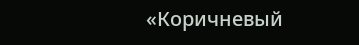«Коричневый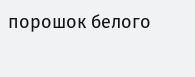порошок белого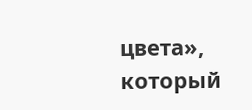цвета», который